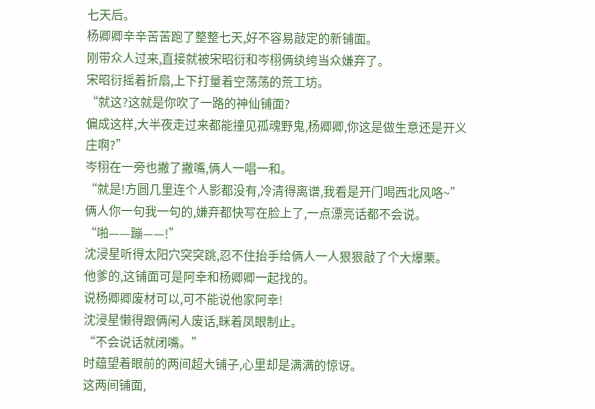七天后。
杨卿卿辛辛苦苦跑了整整七天,好不容易敲定的新铺面。
刚带众人过来,直接就被宋昭衍和岑栩俩纨绔当众嫌弃了。
宋昭衍摇着折扇,上下打量着空荡荡的荒工坊。
“就这?这就是你吹了一路的神仙铺面?
偏成这样,大半夜走过来都能撞见孤魂野鬼,杨卿卿,你这是做生意还是开义庄啊?”
岑栩在一旁也撇了撇嘴,俩人一唱一和。
“就是!方圆几里连个人影都没有,冷清得离谱,我看是开门喝西北风咯~”
俩人你一句我一句的,嫌弃都快写在脸上了,一点漂亮话都不会说。
“啪——蹦——!”
沈浸星听得太阳穴突突跳,忍不住抬手给俩人一人狠狠敲了个大爆栗。
他爹的,这铺面可是阿幸和杨卿卿一起找的。
说杨卿卿废材可以,可不能说他家阿幸!
沈浸星懒得跟俩闲人废话,眯着凤眼制止。
“不会说话就闭嘴。”
时蕴望着眼前的两间超大铺子,心里却是满满的惊讶。
这两间铺面,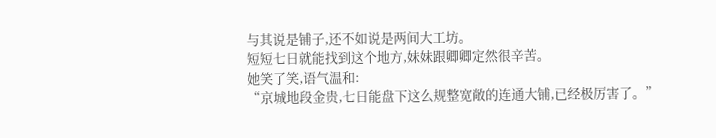与其说是铺子,还不如说是两间大工坊。
短短七日就能找到这个地方,妹妹跟卿卿定然很辛苦。
她笑了笑,语气温和:
“京城地段金贵,七日能盘下这么规整宽敞的连通大铺,已经极厉害了。”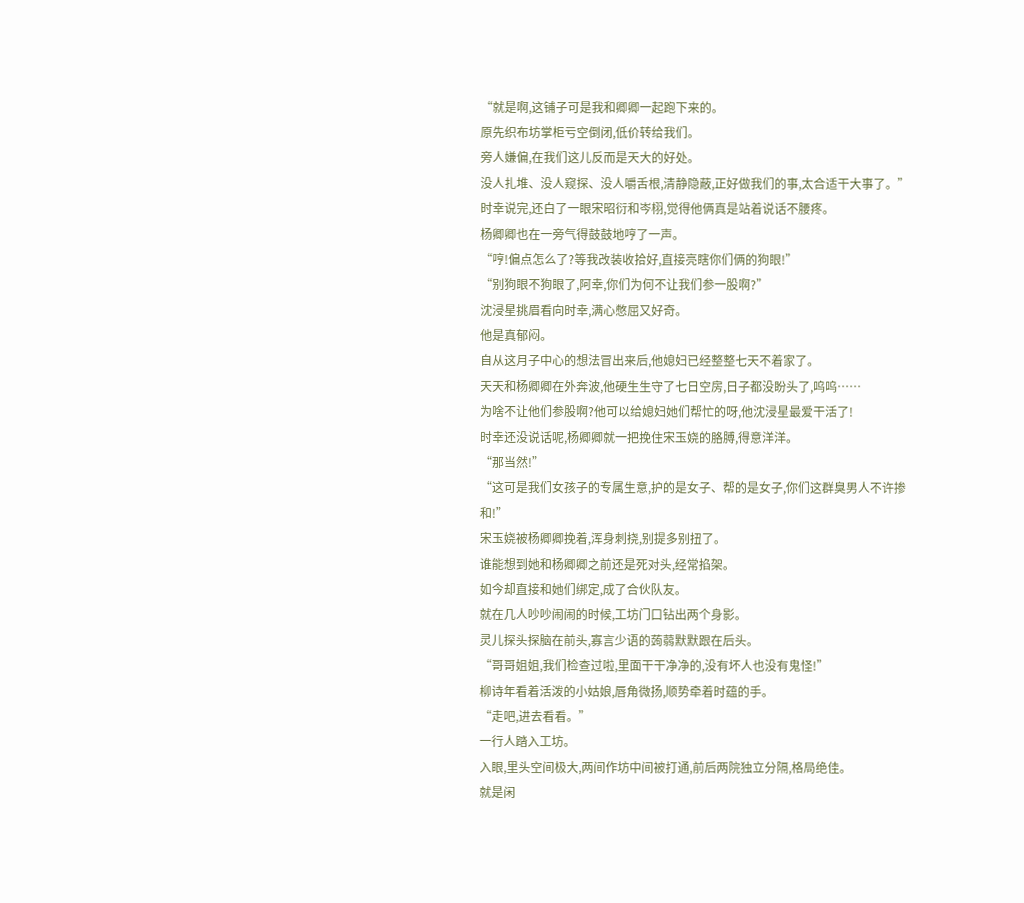“就是啊,这铺子可是我和卿卿一起跑下来的。
原先织布坊掌柜亏空倒闭,低价转给我们。
旁人嫌偏,在我们这儿反而是天大的好处。
没人扎堆、没人窥探、没人嚼舌根,清静隐蔽,正好做我们的事,太合适干大事了。”
时幸说完,还白了一眼宋昭衍和岑栩,觉得他俩真是站着说话不腰疼。
杨卿卿也在一旁气得鼓鼓地哼了一声。
“哼!偏点怎么了?等我改装收拾好,直接亮瞎你们俩的狗眼!”
“别狗眼不狗眼了,阿幸,你们为何不让我们参一股啊?”
沈浸星挑眉看向时幸,满心憋屈又好奇。
他是真郁闷。
自从这月子中心的想法冒出来后,他媳妇已经整整七天不着家了。
天天和杨卿卿在外奔波,他硬生生守了七日空房,日子都没盼头了,呜呜……
为啥不让他们参股啊?他可以给媳妇她们帮忙的呀,他沈浸星最爱干活了!
时幸还没说话呢,杨卿卿就一把挽住宋玉娆的胳膊,得意洋洋。
“那当然!”
“这可是我们女孩子的专属生意,护的是女子、帮的是女子,你们这群臭男人不许掺和!”
宋玉娆被杨卿卿挽着,浑身刺挠,别提多别扭了。
谁能想到她和杨卿卿之前还是死对头,经常掐架。
如今却直接和她们绑定,成了合伙队友。
就在几人吵吵闹闹的时候,工坊门口钻出两个身影。
灵儿探头探脑在前头,寡言少语的蒟蒻默默跟在后头。
“哥哥姐姐,我们检查过啦,里面干干净净的,没有坏人也没有鬼怪!”
柳诗年看着活泼的小姑娘,唇角微扬,顺势牵着时蕴的手。
“走吧,进去看看。”
一行人踏入工坊。
入眼,里头空间极大,两间作坊中间被打通,前后两院独立分隔,格局绝佳。
就是闲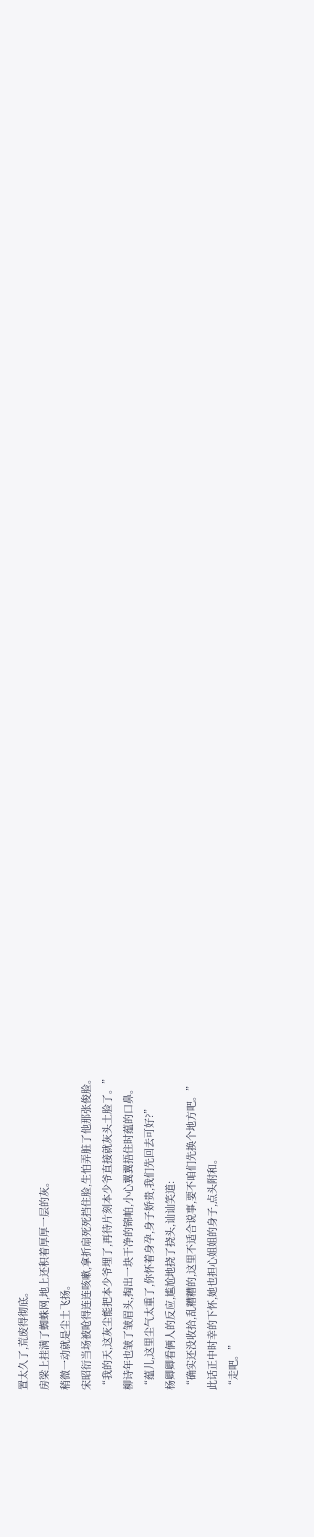置太久了,荒废得彻底。
房梁上挂满了蜘蛛网,地上还积着厚厚一层的灰。
稍微一动就是尘土飞扬。
宋昭衍当场被呛得连连咳嗽,拿折扇死死挡住脸,生怕弄脏了他那张俊脸。
“我的天,这灰尘能把本少爷埋了,再待片刻本少爷直接就灰头土脸了。”
柳诗年也皱了皱眉头,掏出一块干净的锦帕,小心翼翼捂住时蕴的口鼻。
“蕴儿,这里尘气太重了,你怀着身孕,身子娇贵,我们先回去可好?”
杨卿卿看俩人的反应,尴尬地挠了挠头,讪讪笑道:
“确实还没收拾,乱糟糟的,这里不适合说事,要不咱们先换个地方吧。”
此话正中时幸的下怀,她也担心姐姐的身子,点头附和。
“走吧。”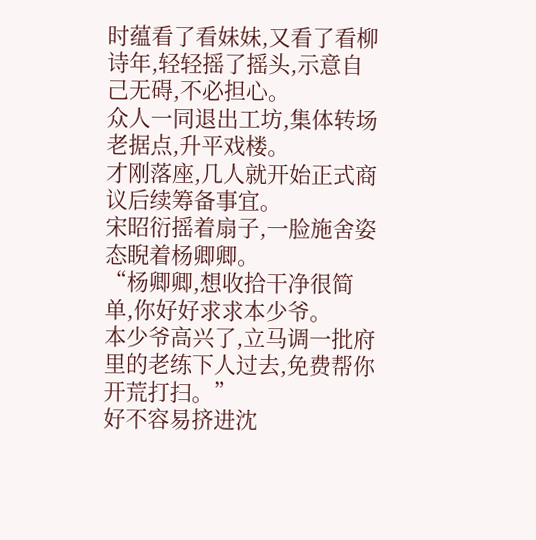时蕴看了看妹妹,又看了看柳诗年,轻轻摇了摇头,示意自己无碍,不必担心。
众人一同退出工坊,集体转场老据点,升平戏楼。
才刚落座,几人就开始正式商议后续筹备事宜。
宋昭衍摇着扇子,一脸施舍姿态睨着杨卿卿。
“杨卿卿,想收拾干净很简单,你好好求求本少爷。
本少爷高兴了,立马调一批府里的老练下人过去,免费帮你开荒打扫。”
好不容易挤进沈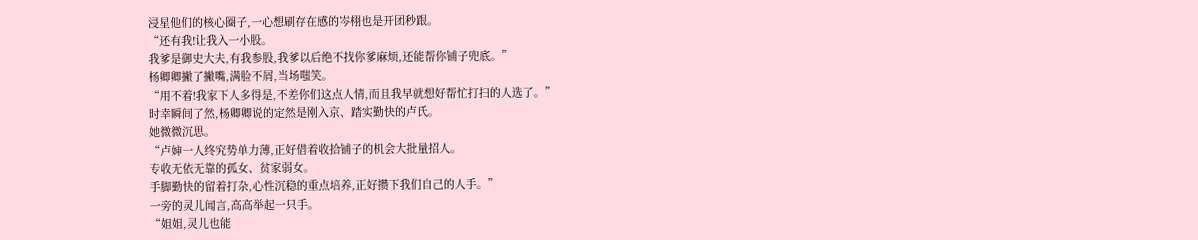浸星他们的核心圈子,一心想刷存在感的岑栩也是开团秒跟。
“还有我!让我入一小股。
我爹是御史大夫,有我参股,我爹以后绝不找你爹麻烦,还能帮你铺子兜底。”
杨卿卿撇了撇嘴,满脸不屑,当场嗤笑。
“用不着!我家下人多得是,不差你们这点人情,而且我早就想好帮忙打扫的人选了。”
时幸瞬间了然,杨卿卿说的定然是刚入京、踏实勤快的卢氏。
她微微沉思。
“卢婶一人终究势单力薄,正好借着收拾铺子的机会大批量招人。
专收无依无靠的孤女、贫家弱女。
手脚勤快的留着打杂,心性沉稳的重点培养,正好攒下我们自己的人手。”
一旁的灵儿闻言,高高举起一只手。
“姐姐,灵儿也能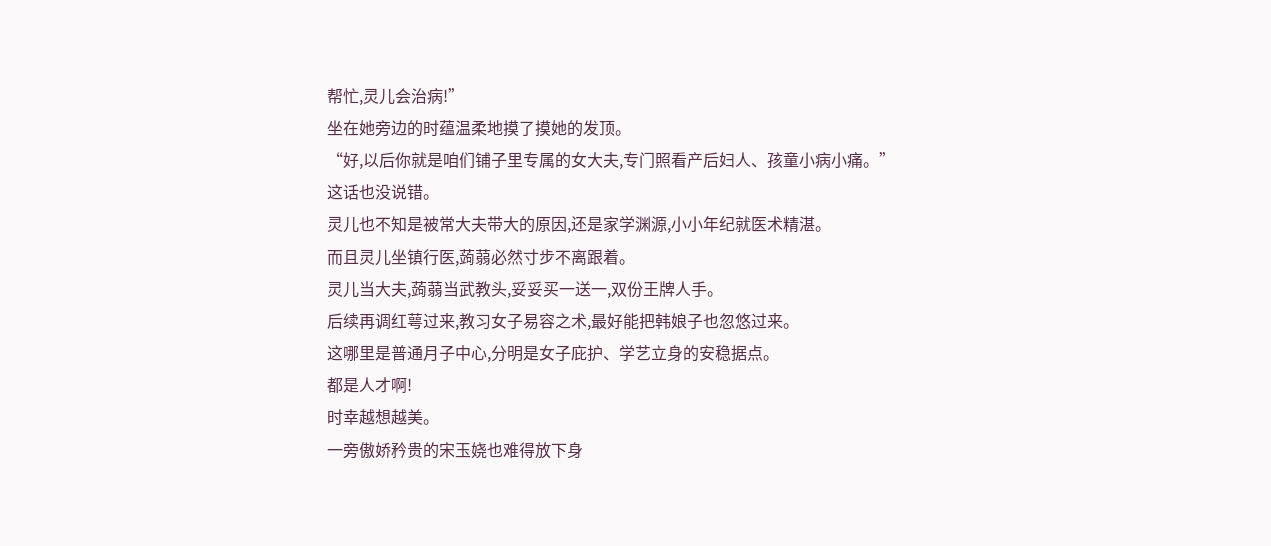帮忙,灵儿会治病!”
坐在她旁边的时蕴温柔地摸了摸她的发顶。
“好,以后你就是咱们铺子里专属的女大夫,专门照看产后妇人、孩童小病小痛。”
这话也没说错。
灵儿也不知是被常大夫带大的原因,还是家学渊源,小小年纪就医术精湛。
而且灵儿坐镇行医,蒟蒻必然寸步不离跟着。
灵儿当大夫,蒟蒻当武教头,妥妥买一送一,双份王牌人手。
后续再调红萼过来,教习女子易容之术,最好能把韩娘子也忽悠过来。
这哪里是普通月子中心,分明是女子庇护、学艺立身的安稳据点。
都是人才啊!
时幸越想越美。
一旁傲娇矜贵的宋玉娆也难得放下身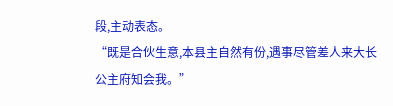段,主动表态。
“既是合伙生意,本县主自然有份,遇事尽管差人来大长公主府知会我。”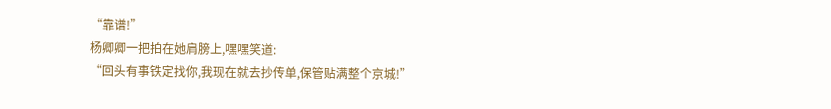“靠谱!”
杨卿卿一把拍在她肩膀上,嘿嘿笑道:
“回头有事铁定找你,我现在就去抄传单,保管贴满整个京城!”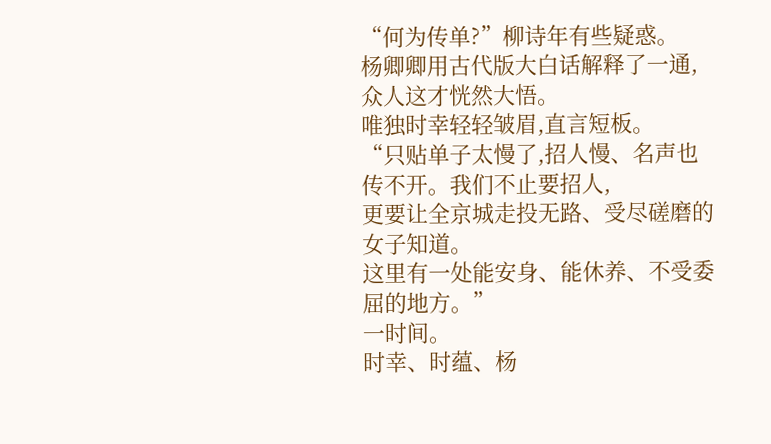“何为传单?”柳诗年有些疑惑。
杨卿卿用古代版大白话解释了一通,众人这才恍然大悟。
唯独时幸轻轻皱眉,直言短板。
“只贴单子太慢了,招人慢、名声也传不开。我们不止要招人,
更要让全京城走投无路、受尽磋磨的女子知道。
这里有一处能安身、能休养、不受委屈的地方。”
一时间。
时幸、时蕴、杨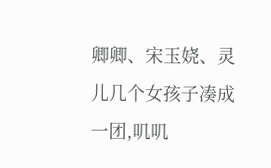卿卿、宋玉娆、灵儿几个女孩子凑成一团,叽叽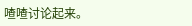喳喳讨论起来。